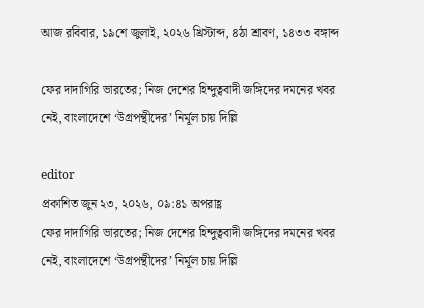আজ রবিবার, ১৯শে জুলাই, ২০২৬ খ্রিস্টাব্দ, ৪ঠা শ্রাবণ, ১৪৩৩ বঙ্গাব্দ

ফের দাদাগিরি ভারতের; নিজ দেশের হিন্দুত্ববাদী জঙ্গিদের দমনের খবর নেই, বাংলাদেশে ‘উগ্রপন্থীদের’ নির্মূল চায় দিল্লি

editor
প্রকাশিত জুন ২৩, ২০২৬, ০৯:৪১ অপরাহ্ণ
ফের দাদাগিরি ভারতের; নিজ দেশের হিন্দুত্ববাদী জঙ্গিদের দমনের খবর নেই, বাংলাদেশে ‘উগ্রপন্থীদের’ নির্মূল চায় দিল্লি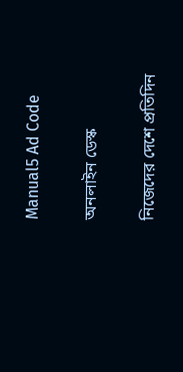Manual5 Ad Code

অনলাইন ডেস্ক

নিজেদের দেশে প্রতিদিন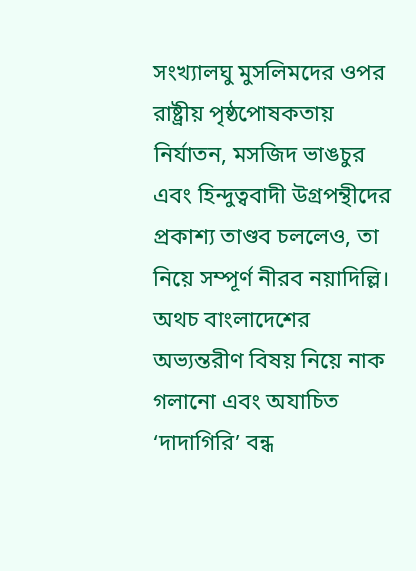সংখ্যালঘু মুসলিমদের ওপর রাষ্ট্রীয় পৃষ্ঠপোষকতায় নির্যাতন, মসজিদ ভাঙচুর এবং হিন্দুত্ববাদী উগ্রপন্থীদের প্রকাশ্য তাণ্ডব চললেও, তা নিয়ে সম্পূর্ণ নীরব নয়াদিল্লি। অথচ বাংলাদেশের অভ্যন্তরীণ বিষয় নিয়ে নাক গলানো এবং অযাচিত ‘দাদাগিরি’ বন্ধ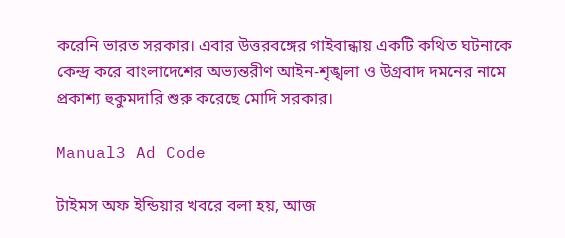করেনি ভারত সরকার। এবার উত্তরবঙ্গের গাইবান্ধায় একটি কথিত ঘটনাকে কেন্দ্র করে বাংলাদেশের অভ্যন্তরীণ আইন-শৃঙ্খলা ও উগ্রবাদ দমনের নামে প্রকাশ্য হুকুমদারি শুরু করেছে মোদি সরকার।

Manual3 Ad Code

টাইমস অফ ইন্ডিয়ার খবরে বলা হয়, আজ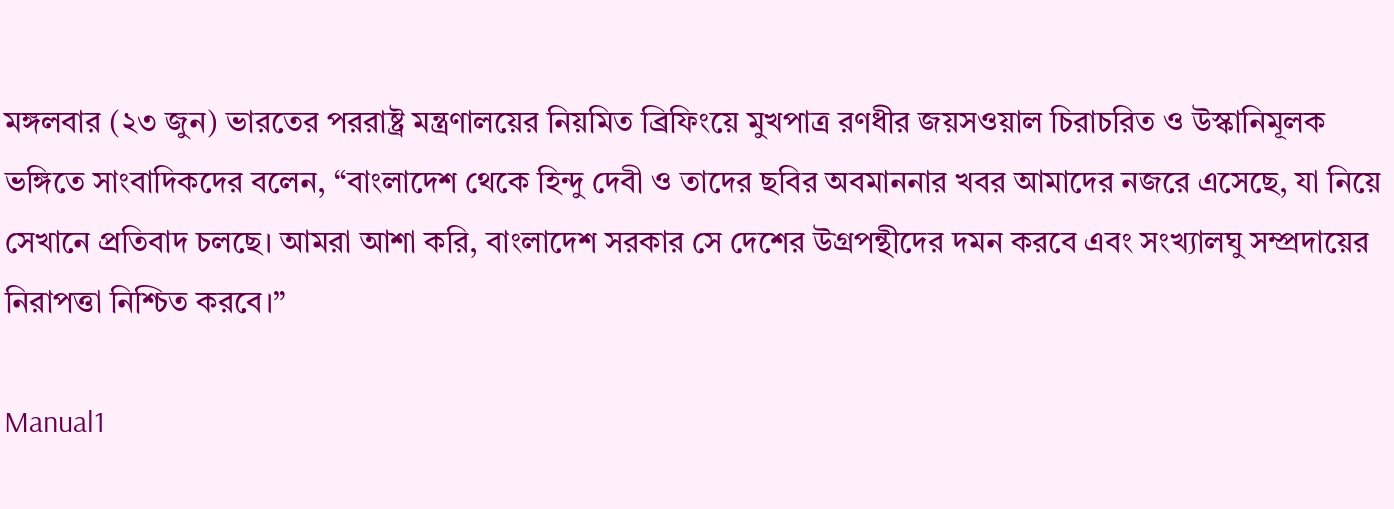মঙ্গলবার (২৩ জুন) ভারতের পররাষ্ট্র মন্ত্রণালয়ের নিয়মিত ব্রিফিংয়ে মুখপাত্র রণধীর জয়সওয়াল চিরাচরিত ও উস্কানিমূলক ভঙ্গিতে সাংবাদিকদের বলেন, “বাংলাদেশ থেকে হিন্দু দেবী ও তাদের ছবির অবমাননার খবর আমাদের নজরে এসেছে, যা নিয়ে সেখানে প্রতিবাদ চলছে। আমরা আশা করি, বাংলাদেশ সরকার সে দেশের উগ্রপন্থীদের দমন করবে এবং সংখ্যালঘু সম্প্রদায়ের নিরাপত্তা নিশ্চিত করবে।”

Manual1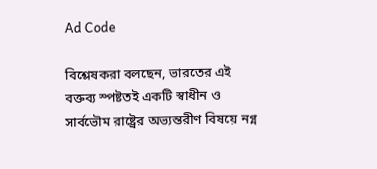Ad Code

বিশ্লেষকরা বলছেন, ভারতের এই বক্তব্য স্পষ্টতই একটি স্বাধীন ও সার্বভৌম রাষ্ট্রের অভ্যন্তরীণ বিষয়ে নগ্ন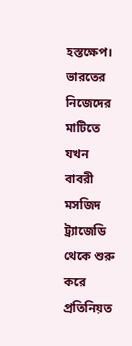হস্তক্ষেপ। ভারতের নিজেদের মাটিতে যখন বাবরী মসজিদ ট্র্যাজেডি থেকে শুরু করে প্রতিনিয়ত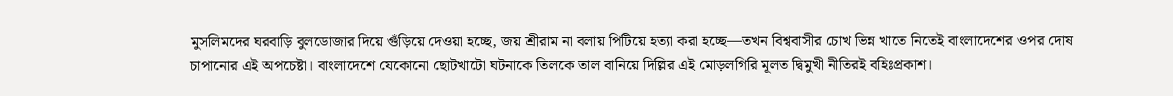মুসলিমদের ঘরবাড়ি বুলডোজার দিয়ে গুঁড়িয়ে দেওয়া হচ্ছে, জয় শ্রীরাম না বলায় পিটিয়ে হত্যা করা হচ্ছে—তখন বিশ্ববাসীর চোখ ভিন্ন খাতে নিতেই বাংলাদেশের ওপর দোষ চাপানোর এই অপচেষ্টা। বাংলাদেশে যেকোনো ছোটখাটো ঘটনাকে তিলকে তাল বানিয়ে দিল্লির এই মোড়লগিরি মূলত দ্বিমুখী নীতিরই বহিঃপ্রকাশ।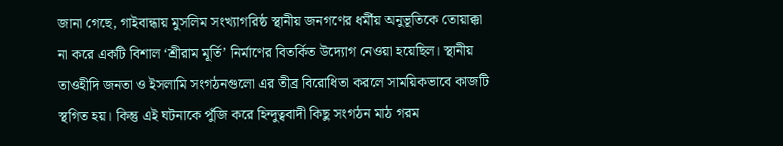জানা গেছে, গাইবান্ধায় মুসলিম সংখ্যাগরিষ্ঠ স্থানীয় জনগণের ধর্মীয় অনুভূতিকে তোয়াক্কা না করে একটি বিশাল ‘শ্রীরাম মূর্তি’ নির্মাণের বিতর্কিত উদ্যোগ নেওয়া হয়েছিল। স্থানীয় তাওহীদি জনতা ও ইসলামি সংগঠনগুলো এর তীব্র বিরোধিতা করলে সাময়িকভাবে কাজটি স্থগিত হয়। কিন্তু এই ঘটনাকে পুঁজি করে হিন্দুত্ববাদী কিছু সংগঠন মাঠ গরম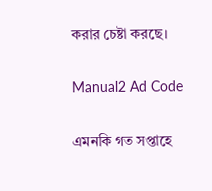করার চেষ্টা করছে।

Manual2 Ad Code

এমনকি গত সপ্তাহে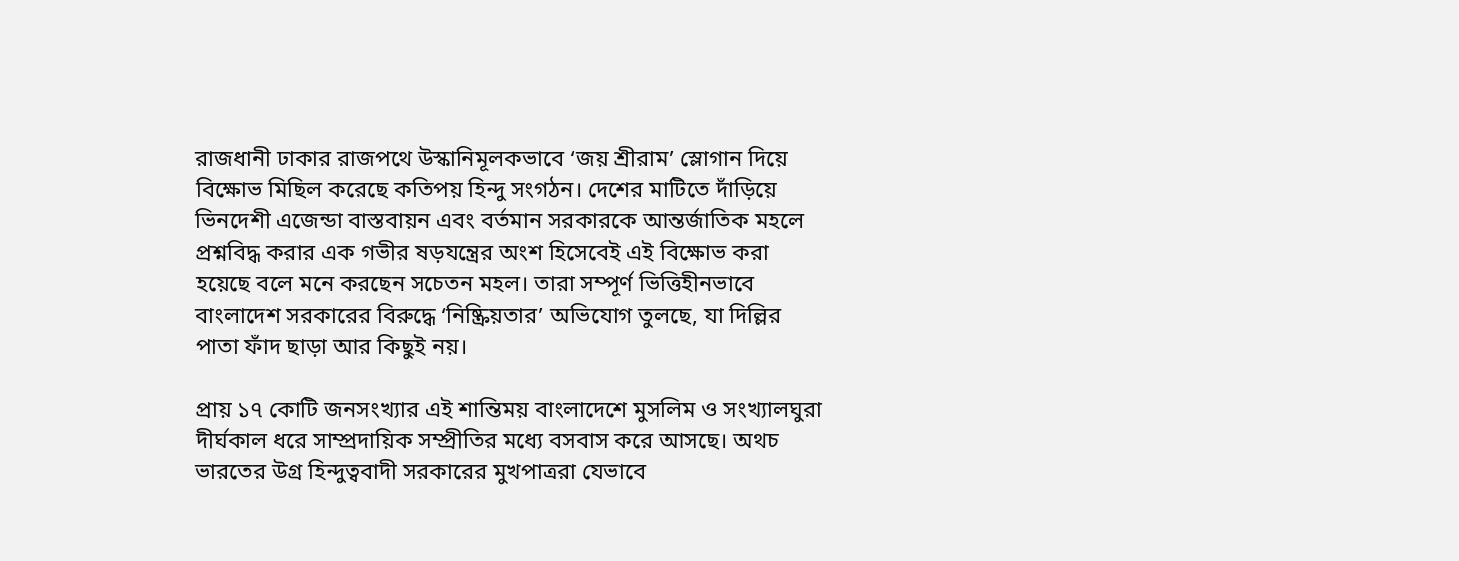রাজধানী ঢাকার রাজপথে উস্কানিমূলকভাবে ‘জয় শ্রীরাম’ স্লোগান দিয়ে বিক্ষোভ মিছিল করেছে কতিপয় হিন্দু সংগঠন। দেশের মাটিতে দাঁড়িয়ে ভিনদেশী এজেন্ডা বাস্তবায়ন এবং বর্তমান সরকারকে আন্তর্জাতিক মহলে প্রশ্নবিদ্ধ করার এক গভীর ষড়যন্ত্রের অংশ হিসেবেই এই বিক্ষোভ করা হয়েছে বলে মনে করছেন সচেতন মহল। তারা সম্পূর্ণ ভিত্তিহীনভাবে বাংলাদেশ সরকারের বিরুদ্ধে ‘নিষ্ক্রিয়তার’ অভিযোগ তুলছে, যা দিল্লির পাতা ফাঁদ ছাড়া আর কিছুই নয়।

প্রায় ১৭ কোটি জনসংখ্যার এই শান্তিময় বাংলাদেশে মুসলিম ও সংখ্যালঘুরা দীর্ঘকাল ধরে সাম্প্রদায়িক সম্প্রীতির মধ্যে বসবাস করে আসছে। অথচ ভারতের উগ্র হিন্দুত্ববাদী সরকারের মুখপাত্ররা যেভাবে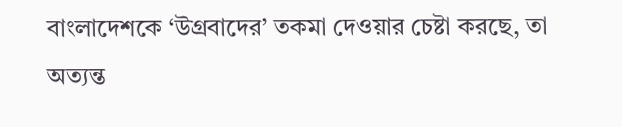বাংলাদেশকে ‘উগ্রবাদের’ তকমা দেওয়ার চেষ্টা করছে, তা অত্যন্ত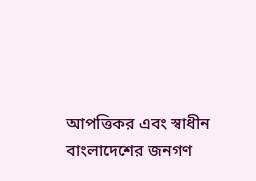আপত্তিকর এবং স্বাধীন বাংলাদেশের জনগণ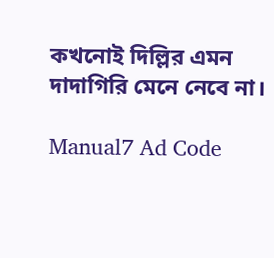কখনোই দিল্লির এমন দাদাগিরি মেনে নেবে না।

Manual7 Ad Code